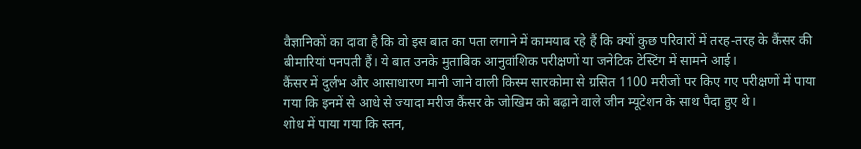वैज्ञानिकों का दावा है कि वो इस बात का पता लगाने में कामयाब रहे हैं कि क्यों कुछ परिवारों में तरह-तरह के कैंसर की बीमारियां पनपती हैं। ये बात उनके मुताबिक आनुवांशिक परीक्षणों या जनेटिक टेस्टिंग में सामने आई।
कैंसर में दुर्लभ और आसाधारण मानी जाने वाली किस्म सारकोमा से ग्रसित 1100 मरीजों पर किए गए परीक्षणों में पाया गया कि इनमें से आधे से ज्यादा मरीज कैंसर के जोखिम को बढ़ाने वाले जीन म्यूटेशन के साथ पैदा हुए थे।
शोध में पाया गया कि स्तन,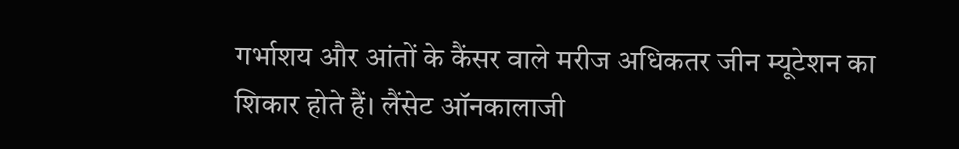गर्भाशय और आंतों के कैंसर वाले मरीज अधिकतर जीन म्यूटेशन का शिकार होते हैं। लैंसेट ऑनकालाजी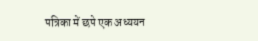पत्रिका में छपे एक अध्ययन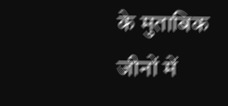के मुताबिक जीनों में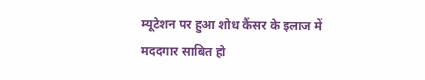म्यूटेशन पर हुआ शोध कैंसर के इलाज में मददगार साबित हो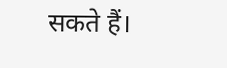सकते हैं।